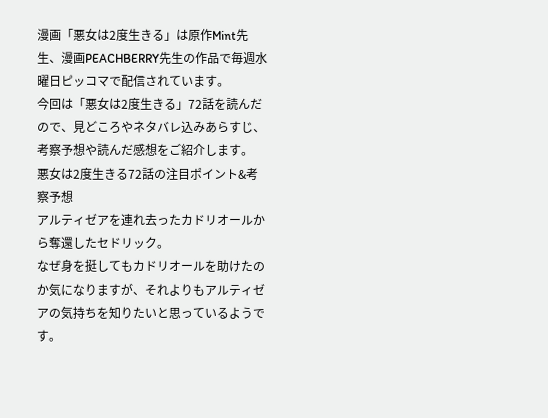漫画「悪女は2度生きる」は原作Mint先生、漫画PEACHBERRY先生の作品で毎週水曜日ピッコマで配信されています。
今回は「悪女は2度生きる」72話を読んだので、見どころやネタバレ込みあらすじ、考察予想や読んだ感想をご紹介します。
悪女は2度生きる72話の注目ポイント&考察予想
アルティゼアを連れ去ったカドリオールから奪還したセドリック。
なぜ身を挺してもカドリオールを助けたのか気になりますが、それよりもアルティゼアの気持ちを知りたいと思っているようです。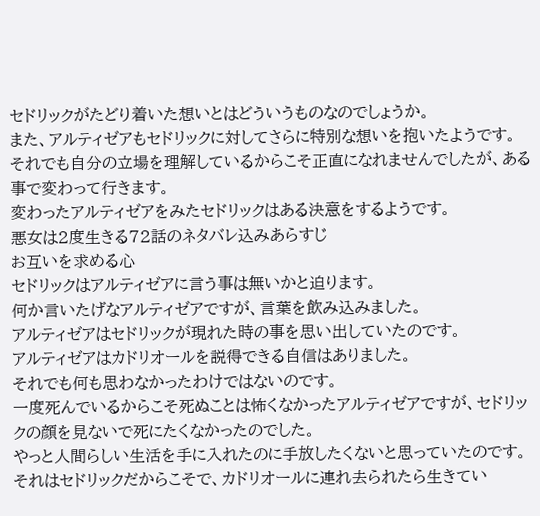セドリックがたどり着いた想いとはどういうものなのでしょうか。
また、アルティゼアもセドリックに対してさらに特別な想いを抱いたようです。
それでも自分の立場を理解しているからこそ正直になれませんでしたが、ある事で変わって行きます。
変わったアルティゼアをみたセドリックはある決意をするようです。
悪女は2度生きる72話のネタバレ込みあらすじ
お互いを求める心
セドリックはアルティゼアに言う事は無いかと迫ります。
何か言いたげなアルティゼアですが、言葉を飲み込みました。
アルティゼアはセドリックが現れた時の事を思い出していたのです。
アルティゼアはカドリオールを説得できる自信はありました。
それでも何も思わなかったわけではないのです。
一度死んでいるからこそ死ぬことは怖くなかったアルティゼアですが、セドリックの顔を見ないで死にたくなかったのでした。
やっと人間らしい生活を手に入れたのに手放したくないと思っていたのです。
それはセドリックだからこそで、カドリオールに連れ去られたら生きてい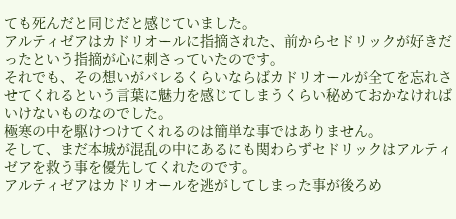ても死んだと同じだと感じていました。
アルティゼアはカドリオールに指摘された、前からセドリックが好きだったという指摘が心に刺さっていたのです。
それでも、その想いがバレるくらいならばカドリオールが全てを忘れさせてくれるという言葉に魅力を感じてしまうくらい秘めておかなければいけないものなのでした。
極寒の中を駆けつけてくれるのは簡単な事ではありません。
そして、まだ本城が混乱の中にあるにも関わらずセドリックはアルティゼアを救う事を優先してくれたのです。
アルティゼアはカドリオールを逃がしてしまった事が後ろめ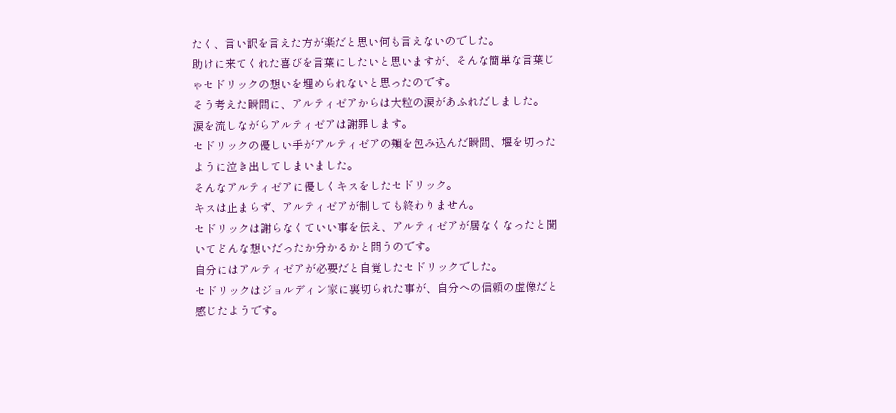たく、言い訳を言えた方が楽だと思い何も言えないのでした。
助けに来てくれた喜びを言葉にしたいと思いますが、そんな簡単な言葉じゃセドリックの想いを埋められないと思ったのです。
そう考えた瞬間に、アルティゼアからは大粒の涙があふれだしました。
涙を流しながらアルティゼアは謝罪します。
セドリックの優しい手がアルティゼアの頬を包み込んだ瞬間、堰を切ったように泣き出してしまいました。
そんなアルティゼアに優しくキスをしたセドリック。
キスは止まらず、アルティゼアが制しても終わりません。
セドリックは謝らなくていい事を伝え、アルティゼアが居なくなったと聞いてどんな想いだったか分かるかと問うのです。
自分にはアルティゼアが必要だと自覚したセドリックでした。
セドリックはジョルディン家に裏切られた事が、自分への信頼の虚像だと感じたようです。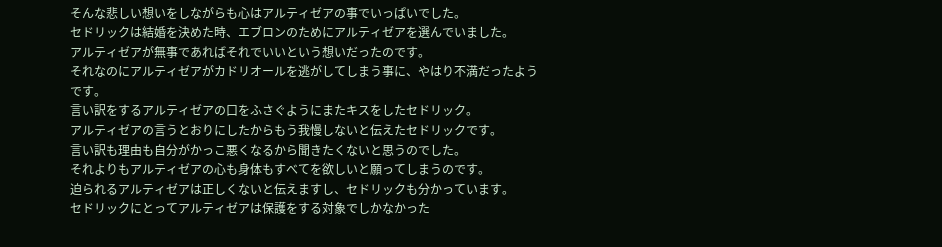そんな悲しい想いをしながらも心はアルティゼアの事でいっぱいでした。
セドリックは結婚を決めた時、エブロンのためにアルティゼアを選んでいました。
アルティゼアが無事であればそれでいいという想いだったのです。
それなのにアルティゼアがカドリオールを逃がしてしまう事に、やはり不満だったようです。
言い訳をするアルティゼアの口をふさぐようにまたキスをしたセドリック。
アルティゼアの言うとおりにしたからもう我慢しないと伝えたセドリックです。
言い訳も理由も自分がかっこ悪くなるから聞きたくないと思うのでした。
それよりもアルティゼアの心も身体もすべてを欲しいと願ってしまうのです。
迫られるアルティゼアは正しくないと伝えますし、セドリックも分かっています。
セドリックにとってアルティゼアは保護をする対象でしかなかった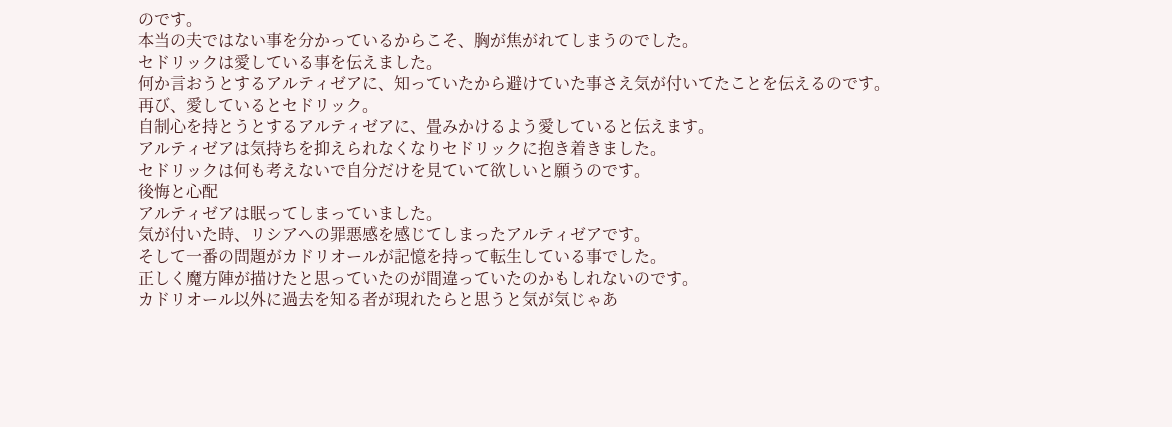のです。
本当の夫ではない事を分かっているからこそ、胸が焦がれてしまうのでした。
セドリックは愛している事を伝えました。
何か言おうとするアルティゼアに、知っていたから避けていた事さえ気が付いてたことを伝えるのです。
再び、愛しているとセドリック。
自制心を持とうとするアルティゼアに、畳みかけるよう愛していると伝えます。
アルティゼアは気持ちを抑えられなくなりセドリックに抱き着きました。
セドリックは何も考えないで自分だけを見ていて欲しいと願うのです。
後悔と心配
アルティゼアは眠ってしまっていました。
気が付いた時、リシアへの罪悪感を感じてしまったアルティゼアです。
そして一番の問題がカドリオールが記憶を持って転生している事でした。
正しく魔方陣が描けたと思っていたのが間違っていたのかもしれないのです。
カドリオール以外に過去を知る者が現れたらと思うと気が気じゃあ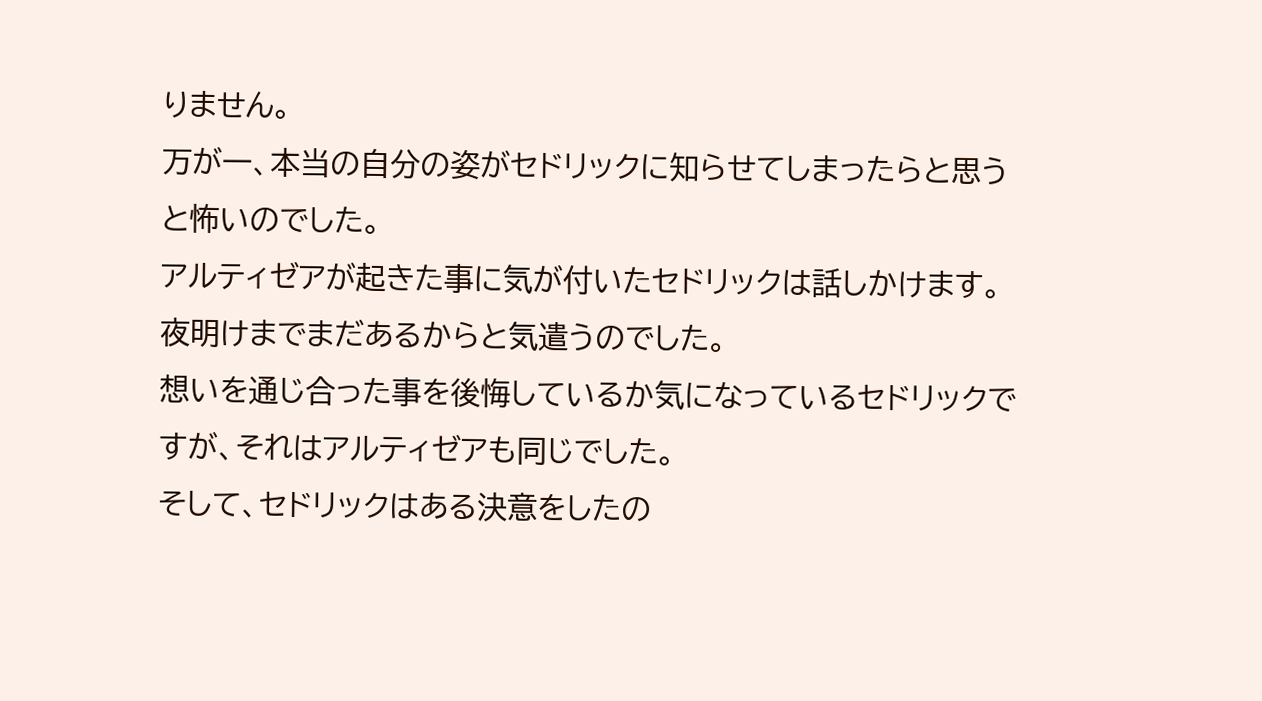りません。
万が一、本当の自分の姿がセドリックに知らせてしまったらと思うと怖いのでした。
アルティゼアが起きた事に気が付いたセドリックは話しかけます。
夜明けまでまだあるからと気遣うのでした。
想いを通じ合った事を後悔しているか気になっているセドリックですが、それはアルティゼアも同じでした。
そして、セドリックはある決意をしたの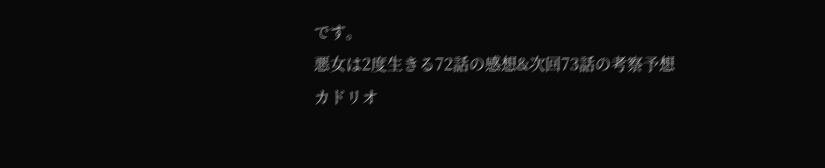です。
悪女は2度生きる72話の感想&次回73話の考察予想
カドリオ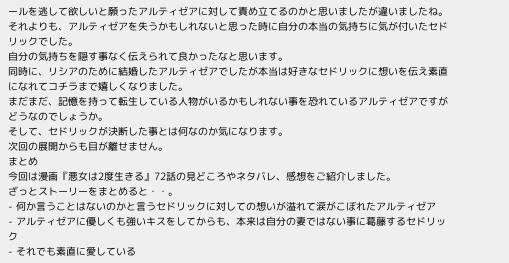ールを逃して欲しいと願ったアルティゼアに対して責め立てるのかと思いましたが違いましたね。
それよりも、アルティゼアを失うかもしれないと思った時に自分の本当の気持ちに気が付いたセドリックでした。
自分の気持ちを隠す事なく伝えられて良かったなと思います。
同時に、リシアのために結婚したアルティゼアでしたが本当は好きなセドリックに想いを伝え素直になれてコチラまで嬉しくなりました。
まだまだ、記憶を持って転生している人物がいるかもしれない事を恐れているアルティゼアですがどうなのでしょうか。
そして、セドリックが決断した事とは何なのか気になります。
次回の展開からも目が離せません。
まとめ
今回は漫画『悪女は2度生きる』72話の見どころやネタバレ、感想をご紹介しました。
ざっとストーリーをまとめると・・。
- 何か言うことはないのかと言うセドリックに対しての想いが溢れて涙がこぼれたアルティゼア
- アルティゼアに優しくも強いキスをしてからも、本来は自分の妻ではない事に葛藤するセドリック
- それでも素直に愛している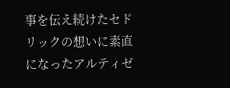事を伝え続けたセドリックの想いに素直になったアルティゼ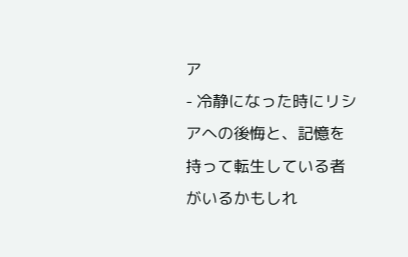ア
- 冷静になった時にリシアへの後悔と、記憶を持って転生している者がいるかもしれ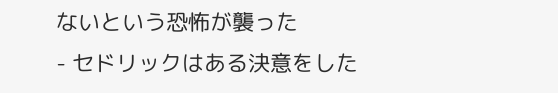ないという恐怖が襲った
- セドリックはある決意をした